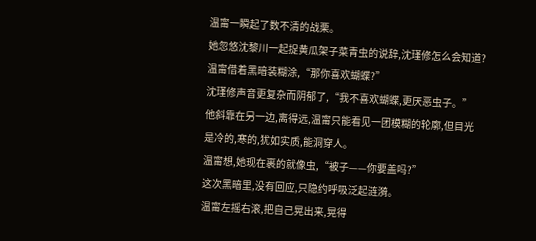温甯一瞬起了数不清的战栗。
她忽悠沈黎川一起捉黄瓜架子菜青虫的说辞,沈瑾修怎么会知道?
温甯借着黑暗装糊涂,“那你喜欢蝴蝶?”
沈瑾修声音更复杂而阴郁了,“我不喜欢蝴蝶,更厌恶虫子。”
他斜靠在另一边,离得远,温甯只能看见一团模糊的轮廓,但目光是冷的,寒的,犹如实质,能洞穿人。
温甯想,她现在裹的就像虫,“被子——你要盖吗?”
这次黑暗里,没有回应,只隐约呼吸泛起涟漪。
温甯左摇右滚,把自己晃出来,晃得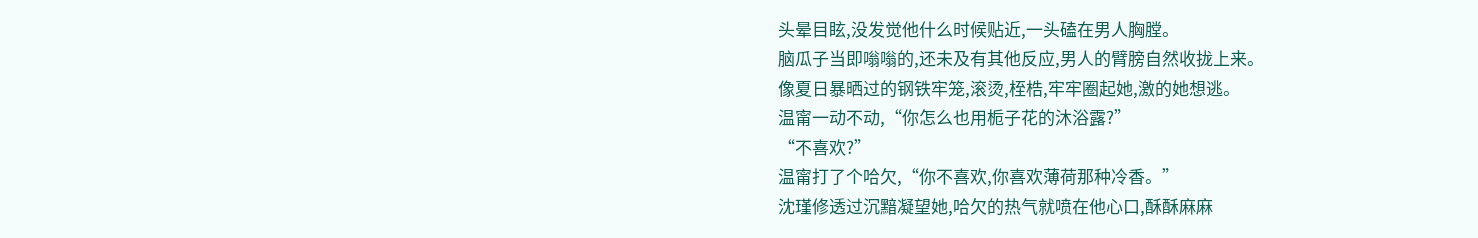头晕目眩,没发觉他什么时候贴近,一头磕在男人胸膛。
脑瓜子当即嗡嗡的,还未及有其他反应,男人的臂膀自然收拢上来。
像夏日暴晒过的钢铁牢笼,滚烫,桎梏,牢牢圈起她,激的她想逃。
温甯一动不动,“你怎么也用栀子花的沐浴露?”
“不喜欢?”
温甯打了个哈欠,“你不喜欢,你喜欢薄荷那种冷香。”
沈瑾修透过沉黯凝望她,哈欠的热气就喷在他心口,酥酥麻麻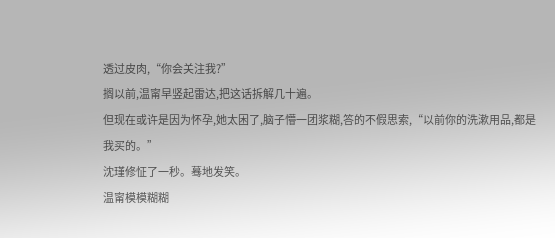透过皮肉,“你会关注我?”
搁以前,温甯早竖起雷达,把这话拆解几十遍。
但现在或许是因为怀孕,她太困了,脑子懵一团浆糊,答的不假思索,“以前你的洗漱用品,都是我买的。”
沈瑾修怔了一秒。蓦地发笑。
温甯模模糊糊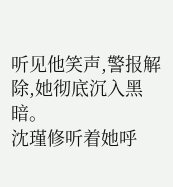听见他笑声,警报解除,她彻底沉入黑暗。
沈瑾修听着她呼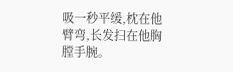吸一秒平缓,枕在他臂弯,长发扫在他胸膛手腕。